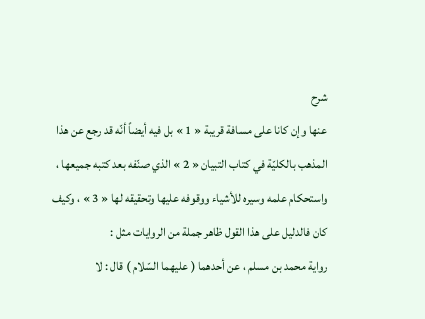شرح
عنها وإن كانا على مسافة قريبة « 1 » بل فيه أيضاً أنّه قد رجع عن هذا المذهب بالكليّة في كتاب التبيان « 2 » الذي صنّفه بعد كتبه جميعها ، واستحكام علمه وسيره للأشياء ووقوفه عليها وتحقيقه لها « 3 » ، وكيف كان فالدليل على هذا القول ظاهر جملة من الروايات مثل :
رواية محمد بن مسلم ، عن أحدهما ( عليهما السّلام ) قال : لا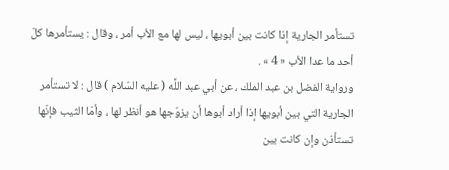تستأمر الجارية إذا كانت بين أبويها ، ليس لها مع الأب أمر ، وقال : يستأمرها كلّ أحد ما عدا الأب « 4 » .
ورواية الفضل بن عبد الملك ، عن أبي عبد اللَّه ( عليه السّلام ) قال : لا تستأمر الجارية التي بين أبويها إذا أراد أبوها أن يزوّجها هو أنظر لها ، وأمّا الثيب فإنّها تستأذن وإن كانت بين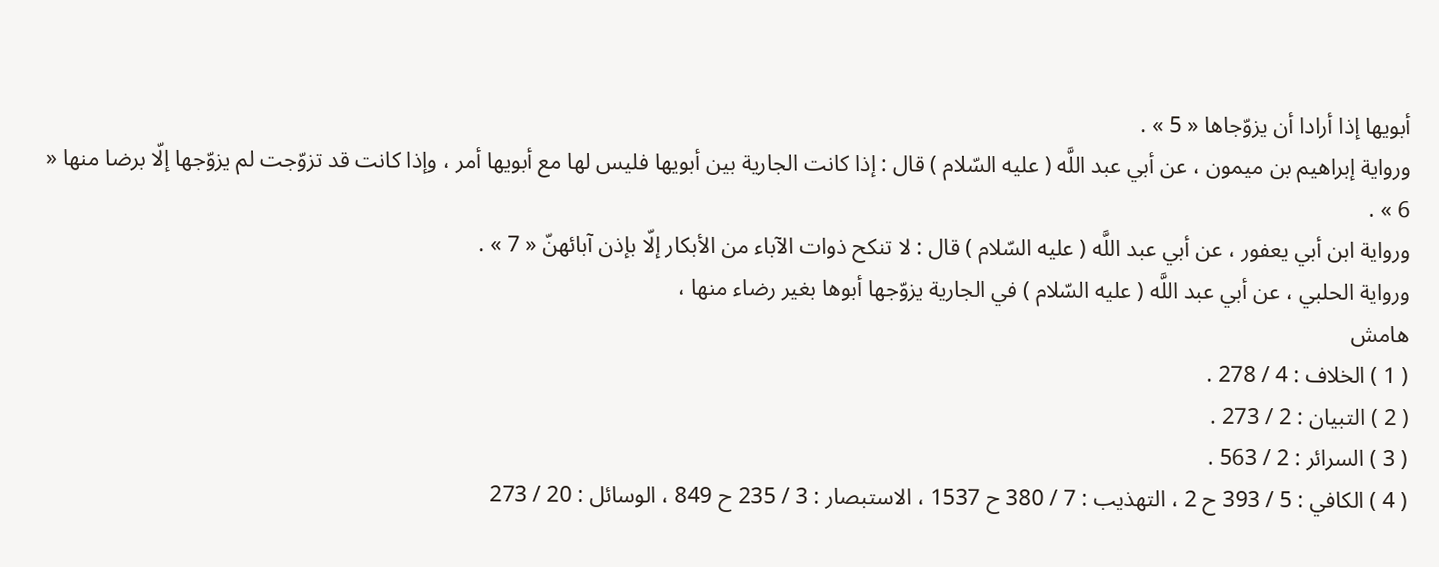أبويها إذا أرادا أن يزوّجاها « 5 » .
ورواية إبراهيم بن ميمون ، عن أبي عبد اللَّه ( عليه السّلام ) قال : إذا كانت الجارية بين أبويها فليس لها مع أبويها أمر ، وإذا كانت قد تزوّجت لم يزوّجها إلّا برضا منها « 6 » .
ورواية ابن أبي يعفور ، عن أبي عبد اللَّه ( عليه السّلام ) قال : لا تنكح ذوات الآباء من الأبكار إلّا بإذن آبائهنّ « 7 » .
ورواية الحلبي ، عن أبي عبد اللَّه ( عليه السّلام ) في الجارية يزوّجها أبوها بغير رضاء منها ،
هامش
( 1 ) الخلاف : 4 / 278 .
( 2 ) التبيان : 2 / 273 .
( 3 ) السرائر : 2 / 563 .
( 4 ) الكافي : 5 / 393 ح 2 ، التهذيب : 7 / 380 ح 1537 ، الاستبصار : 3 / 235 ح 849 ، الوسائل : 20 / 273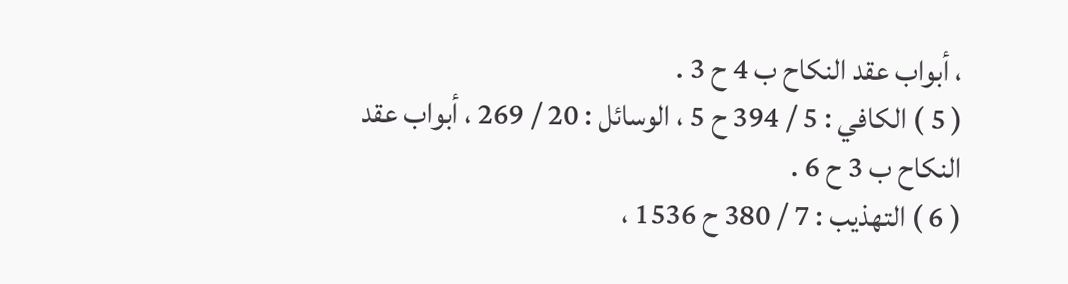، أبواب عقد النكاح ب 4 ح 3 .
( 5 ) الكافي : 5 / 394 ح 5 ، الوسائل : 20 / 269 ، أبواب عقد النكاح ب 3 ح 6 .
( 6 ) التهذيب : 7 / 380 ح 1536 ،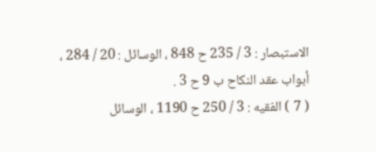الاستبصار : 3 / 235 ح 848 ، الوسائل : 20 / 284 ، أبواب عقد النكاح ب 9 ح 3 .
( 7 ) الفقيه : 3 / 250 ح 1190 ، الوسائل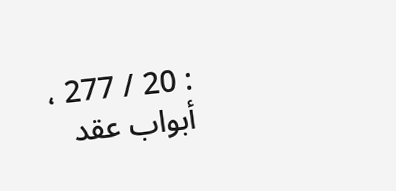: 20 / 277 ، أبواب عقد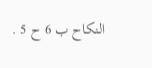النكاح ب 6 ح 5 .